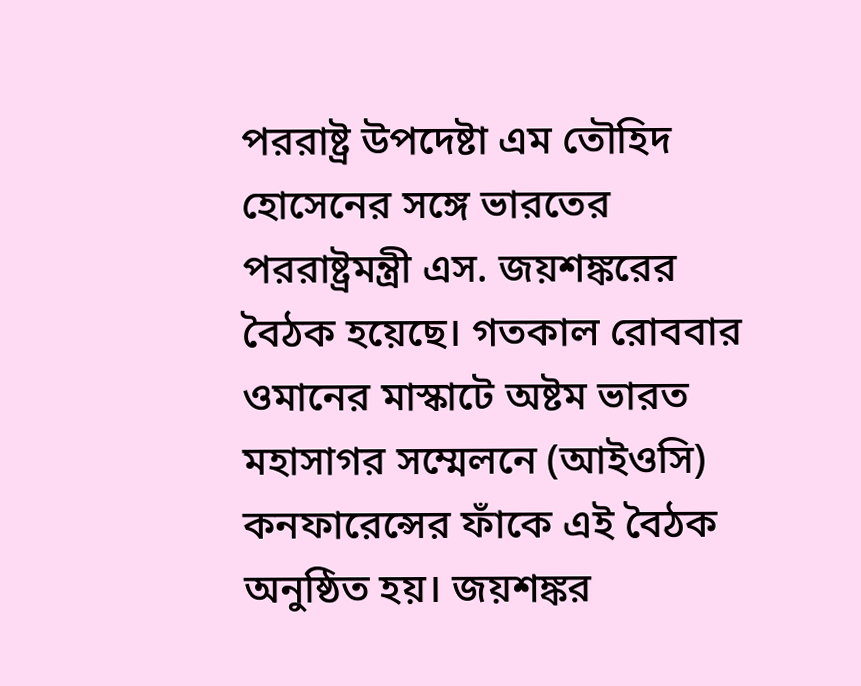পররাষ্ট্র উপদেষ্টা এম তৌহিদ হোসেনের সঙ্গে ভারতের পররাষ্ট্রমন্ত্রী এস. জয়শঙ্করের বৈঠক হয়েছে। গতকাল রোববার ওমানের মাস্কাটে অষ্টম ভারত মহাসাগর সম্মেলনে (আইওসি) কনফারেন্সের ফাঁকে এই বৈঠক অনুষ্ঠিত হয়। জয়শঙ্কর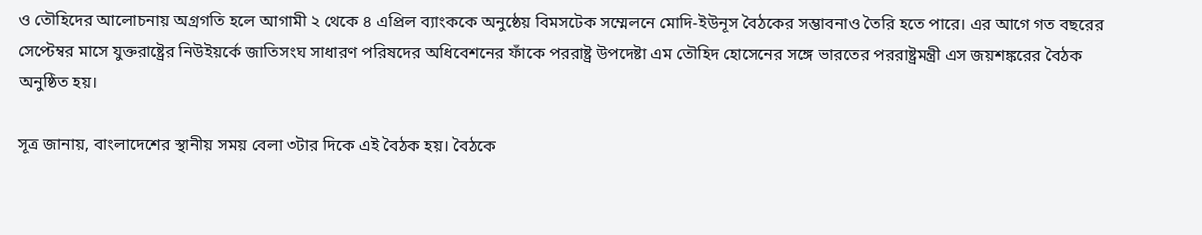ও তৌহিদের আলোচনায় অগ্রগতি হলে আগামী ২ থেকে ৪ এপ্রিল ব্যাংককে অনুষ্ঠেয় বিমসটেক সম্মেলনে মোদি-ইউনূস বৈঠকের সম্ভাবনাও তৈরি হতে পারে। এর আগে গত বছরের সেপ্টেম্বর মাসে যুক্তরাষ্ট্রের নিউইয়র্কে জাতিসংঘ সাধারণ পরিষদের অধিবেশনের ফাঁকে পররাষ্ট্র উপদেষ্টা এম তৌহিদ হোসেনের সঙ্গে ভারতের পররাষ্ট্রমন্ত্রী এস জয়শঙ্করের বৈঠক অনুষ্ঠিত হয়।

সূত্র জানায়, বাংলাদেশের স্থানীয় সময় বেলা ৩টার দিকে এই বৈঠক হয়। বৈঠকে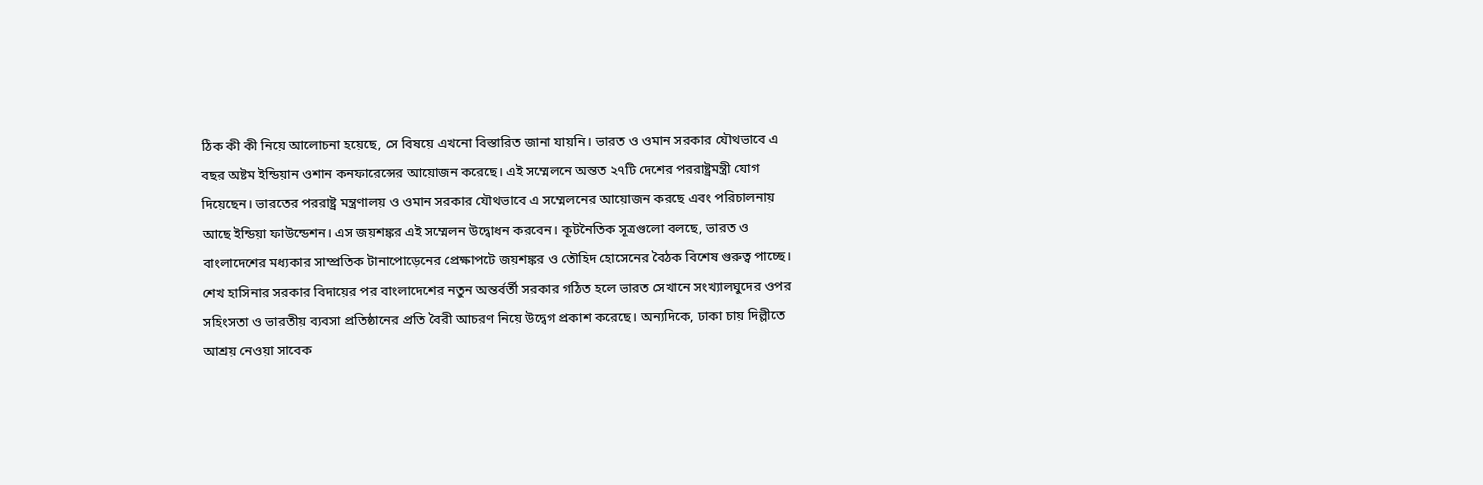ঠিক কী কী নিয়ে আলোচনা হয়েছে, সে বিষয়ে এখনো বিস্তারিত জানা যায়নি। ভারত ও ওমান সরকার যৌথভাবে এ বছর অষ্টম ইন্ডিয়ান ওশান কনফারেন্সের আয়োজন করেছে। এই সম্মেলনে অন্তত ২৭টি দেশের পররাষ্ট্রমন্ত্রী যোগ দিয়েছেন। ভারতের পররাষ্ট্র মন্ত্রণালয় ও ওমান সরকার যৌথভাবে এ সম্মেলনের আয়োজন করছে এবং পরিচালনায় আছে ইন্ডিয়া ফাউন্ডেশন। এস জয়শঙ্কর এই সম্মেলন উদ্বোধন করবেন। কূটনৈতিক সূত্রগুলো বলছে, ভারত ও বাংলাদেশের মধ্যকার সাম্প্রতিক টানাপোড়েনের প্রেক্ষাপটে জয়শঙ্কর ও তৌহিদ হোসেনের বৈঠক বিশেষ গুরুত্ব পাচ্ছে। শেখ হাসিনার সরকার বিদায়ের পর বাংলাদেশের নতুন অন্তর্বর্তী সরকার গঠিত হলে ভারত সেখানে সংখ্যালঘুদের ওপর সহিংসতা ও ভারতীয় ব্যবসা প্রতিষ্ঠানের প্রতি বৈরী আচরণ নিয়ে উদ্বেগ প্রকাশ করেছে। অন্যদিকে, ঢাকা চায় দিল্লীতে আশ্রয় নেওয়া সাবেক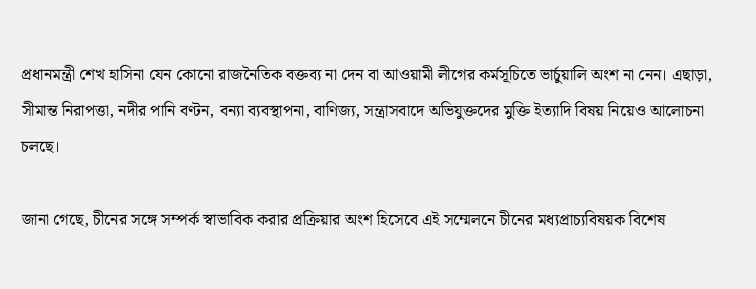প্রধানমন্ত্রী শেখ হাসিনা যেন কোনো রাজনৈতিক বক্তব্য না দেন বা আওয়ামী লীগের কর্মসূচিতে ভার্চুয়ালি অংশ না নেন। এছাড়া, সীমান্ত নিরাপত্তা, নদীর পানি বণ্টন, বন্যা ব্যবস্থাপনা, বাণিজ্য, সন্ত্রাসবাদে অভিযুক্তদের মুক্তি ইত্যাদি বিষয় নিয়েও আলোচনা চলছে।

জানা গেছে, চীনের সঙ্গে সম্পর্ক স্বাভাবিক করার প্রক্রিয়ার অংশ হিসেবে এই সম্মেলনে চীনের মধ্যপ্রাচ্যবিষয়ক বিশেষ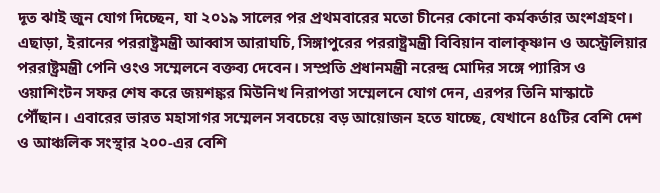দূত ঝাই জুন যোগ দিচ্ছেন, যা ২০১৯ সালের পর প্রথমবারের মতো চীনের কোনো কর্মকর্তার অংশগ্রহণ। এছাড়া, ইরানের পররাষ্ট্রমন্ত্রী আব্বাস আরাঘচি, সিঙ্গাপুরের পররাষ্ট্রমন্ত্রী বিবিয়ান বালাকৃষ্ণান ও অস্ট্রেলিয়ার পররাষ্ট্রমন্ত্রী পেনি ওংও সম্মেলনে বক্তব্য দেবেন। সম্প্রতি প্রধানমন্ত্রী নরেন্দ্র মোদির সঙ্গে প্যারিস ও ওয়াশিংটন সফর শেষ করে জয়শঙ্কর মিউনিখ নিরাপত্তা সম্মেলনে যোগ দেন, এরপর তিনি মাস্কাটে পৌঁছান। এবারের ভারত মহাসাগর সম্মেলন সবচেয়ে বড় আয়োজন হতে যাচ্ছে, যেখানে ৪৫টির বেশি দেশ ও আঞ্চলিক সংস্থার ২০০-এর বেশি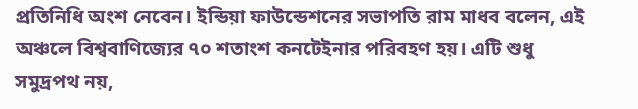প্রতিনিধি অংশ নেবেন। ইন্ডিয়া ফাউন্ডেশনের সভাপতি রাম মাধব বলেন, এই অঞ্চলে বিশ্ববাণিজ্যের ৭০ শতাংশ কনটেইনার পরিবহণ হয়। এটি শুধু সমুদ্রপথ নয়,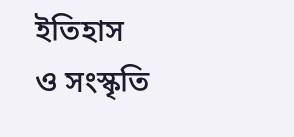ইতিহাস ও সংস্কৃতি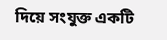দিয়ে সংযুক্ত একটি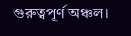গুরুত্বপূর্ণ অঞ্চল।